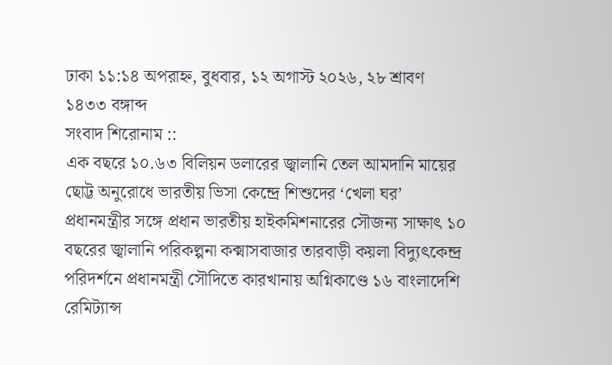ঢাকা ১১:১৪ অপরাহ্ন, বুধবার, ১২ অগাস্ট ২০২৬, ২৮ শ্রাবণ ১৪৩৩ বঙ্গাব্দ
সংবাদ শিরোনাম ::
এক বছরে ১০.৬৩ বিলিয়ন ডলারের জ্বালানি তেল আমদানি মায়ের ছোট্ট অনুরোধে ভারতীয় ভিসা কেন্দ্রে শিশুদের ‘খেলা ঘর’ প্রধানমন্ত্রীর সঙ্গে প্রধান ভারতীয় হাইকমিশনারের সৌজন্য সাক্ষাৎ ১০ বছরের জ্বালানি পরিকল্পনা কক্মাসবাজার তারবাড়ী কয়লা বিদ্যুৎকেন্দ্র পরিদর্শনে প্রধানমন্ত্রী সৌদিতে কারখানায় অগ্নিকাণ্ডে ১৬ বাংলাদেশি রেমিট্যান্স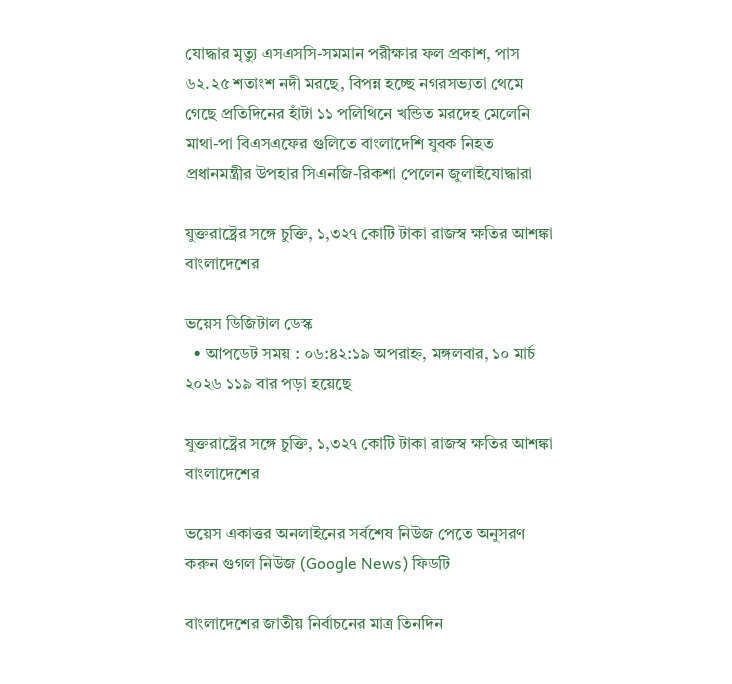যোদ্ধার মৃত্যু এসএসসি-সমমান পরীক্ষার ফল প্রকাশ, পাস ৬২.২৫ শতাংশ নদী মরছে, বিপন্ন হচ্ছে নগরসভ্যতা থেমে গেছে প্রতিদিনের হাঁটা ১১ পলিথিনে খন্ডিত মরদেহ মেলেনি মাথা-পা বিএসএফের গুলিতে বাংলাদেশি যুবক নিহত প্রধানমন্ত্রীর উপহার সিএনজি-রিকশা পেলেন জুলাইযোদ্ধারা

যুক্তরাষ্ট্রের সঙ্গে চুক্তি, ১,৩২৭ কোটি টাকা রাজস্ব ক্ষতির আশঙ্কা বাংলাদেশের

ভয়েস ডিজিটাল ডেস্ক
  • আপডেট সময় : ০৬:৪২:১৯ অপরাহ্ন, মঙ্গলবার, ১০ মার্চ ২০২৬ ১১৯ বার পড়া হয়েছে

যুক্তরাষ্ট্রের সঙ্গে চুক্তি, ১,৩২৭ কোটি টাকা রাজস্ব ক্ষতির আশঙ্কা বাংলাদেশের

ভয়েস একাত্তর অনলাইনের সর্বশেষ নিউজ পেতে অনুসরণ করুন গুগল নিউজ (Google News) ফিডটি

বাংলাদেশের জাতীয় নির্বাচনের মাত্র তিনদিন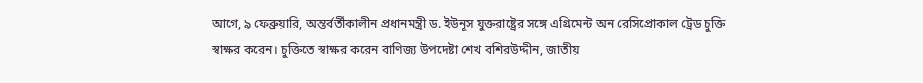আগে, ৯ ফেব্রুয়ারি, অন্তর্বর্তীকালীন প্রধানমন্ত্রী ড. ইউনূস যুক্তরাষ্ট্রের সঙ্গে এগ্রিমেন্ট অন রেসিপ্রোকাল ট্রেড চুক্তি স্বাক্ষর করেন। চুক্তিতে স্বাক্ষর করেন বাণিজ্য উপদেষ্টা শেখ বশিরউদ্দীন, জাতীয়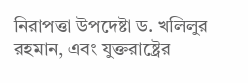নিরাপত্তা উপদেষ্টা ড. খলিলুর রহমান, এবং যুক্তরাষ্ট্রের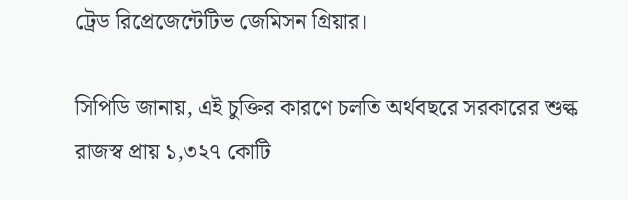ট্রেড রিপ্রেজেন্টেটিভ জেমিসন গ্রিয়ার।

সিপিডি জানায়, এই চুক্তির কারণে চলতি অর্থবছরে সরকারের শুল্ক রাজস্ব প্রায় ১,৩২৭ কোটি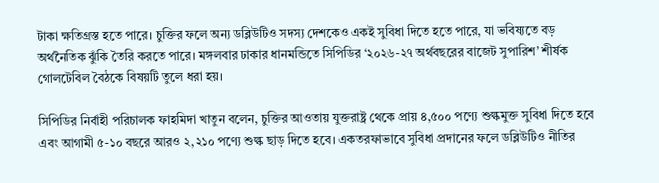টাকা ক্ষতিগ্রস্ত হতে পারে। চুক্তির ফলে অন্য ডব্লিউটিও সদস্য দেশকেও একই সুবিধা দিতে হতে পারে, যা ভবিষ্যতে বড় অর্থনৈতিক ঝুঁকি তৈরি করতে পারে। মঙ্গলবার ঢাকার ধানমন্ডিতে সিপিডির ‘২০২৬-২৭ অর্থবছরের বাজেট সুপারিশ’ শীর্ষক গোলটেবিল বৈঠকে বিষয়টি তুলে ধরা হয়।

সিপিডির নির্বাহী পরিচালক ফাহমিদা খাতুন বলেন, চুক্তির আওতায় যুক্তরাষ্ট্র থেকে প্রায় ৪,৫০০ পণ্যে শুল্কমুক্ত সুবিধা দিতে হবে এবং আগামী ৫-১০ বছরে আরও ২,২১০ পণ্যে শুল্ক ছাড় দিতে হবে। একতরফাভাবে সুবিধা প্রদানের ফলে ডব্লিউটিও নীতির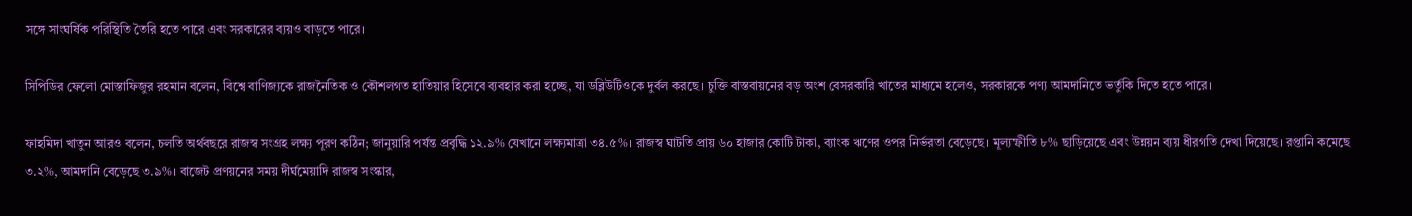সঙ্গে সাংঘর্ষিক পরিস্থিতি তৈরি হতে পারে এবং সরকারের ব্যয়ও বাড়তে পারে।

সিপিডির ফেলো মোস্তাফিজুর রহমান বলেন, বিশ্বে বাণিজ্যকে রাজনৈতিক ও কৌশলগত হাতিয়ার হিসেবে ব্যবহার করা হচ্ছে, যা ডব্লিউটিওকে দুর্বল করছে। চুক্তি বাস্তবায়নের বড় অংশ বেসরকারি খাতের মাধ্যমে হলেও, সরকারকে পণ্য আমদানিতে ভর্তুকি দিতে হতে পারে।

ফাহমিদা খাতুন আরও বলেন, চলতি অর্থবছরে রাজস্ব সংগ্রহ লক্ষ্য পূরণ কঠিন; জানুয়ারি পর্যন্ত প্রবৃদ্ধি ১২.৯% যেখানে লক্ষ্যমাত্রা ৩৪.৫%। রাজস্ব ঘাটতি প্রায় ৬০ হাজার কোটি টাকা, ব্যাংক ঋণের ওপর নির্ভরতা বেড়েছে। মূল্যস্ফীতি ৮% ছাড়িয়েছে এবং উন্নয়ন ব্যয় ধীরগতি দেখা দিয়েছে। রপ্তানি কমেছে ৩.২%, আমদানি বেড়েছে ৩.৯%। বাজেট প্রণয়নের সময় দীর্ঘমেয়াদি রাজস্ব সংস্কার,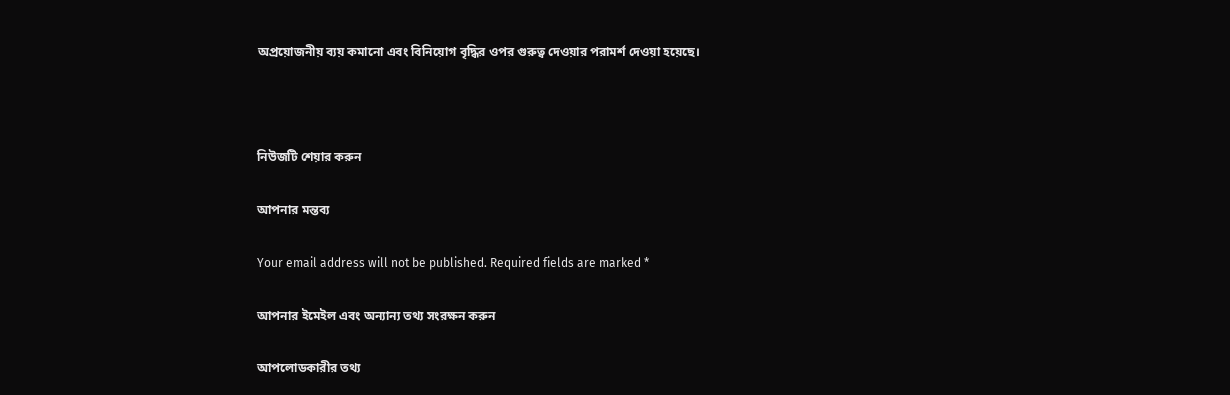অপ্রয়োজনীয় ব্যয় কমানো এবং বিনিয়োগ বৃদ্ধির ওপর গুরুত্ব দেওয়ার পরামর্শ দেওয়া হয়েছে।



নিউজটি শেয়ার করুন

আপনার মন্তব্য

Your email address will not be published. Required fields are marked *

আপনার ইমেইল এবং অন্যান্য তথ্য সংরক্ষন করুন

আপলোডকারীর তথ্য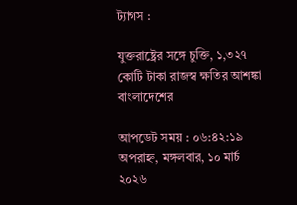ট্যাগস :

যুক্তরাষ্ট্রের সঙ্গে চুক্তি, ১,৩২৭ কোটি টাকা রাজস্ব ক্ষতির আশঙ্কা বাংলাদেশের

আপডেট সময় : ০৬:৪২:১৯ অপরাহ্ন, মঙ্গলবার, ১০ মার্চ ২০২৬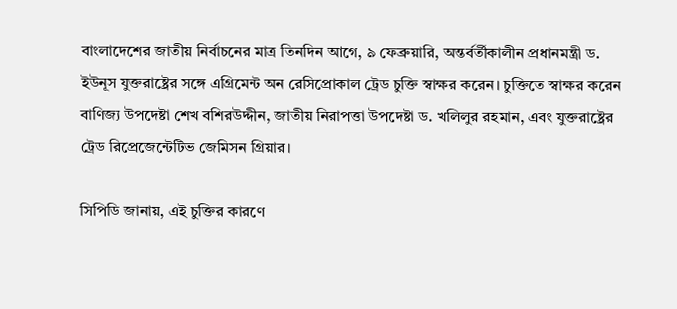বাংলাদেশের জাতীয় নির্বাচনের মাত্র তিনদিন আগে, ৯ ফেব্রুয়ারি, অন্তর্বর্তীকালীন প্রধানমন্ত্রী ড. ইউনূস যুক্তরাষ্ট্রের সঙ্গে এগ্রিমেন্ট অন রেসিপ্রোকাল ট্রেড চুক্তি স্বাক্ষর করেন। চুক্তিতে স্বাক্ষর করেন বাণিজ্য উপদেষ্টা শেখ বশিরউদ্দীন, জাতীয় নিরাপত্তা উপদেষ্টা ড. খলিলুর রহমান, এবং যুক্তরাষ্ট্রের ট্রেড রিপ্রেজেন্টেটিভ জেমিসন গ্রিয়ার।

সিপিডি জানায়, এই চুক্তির কারণে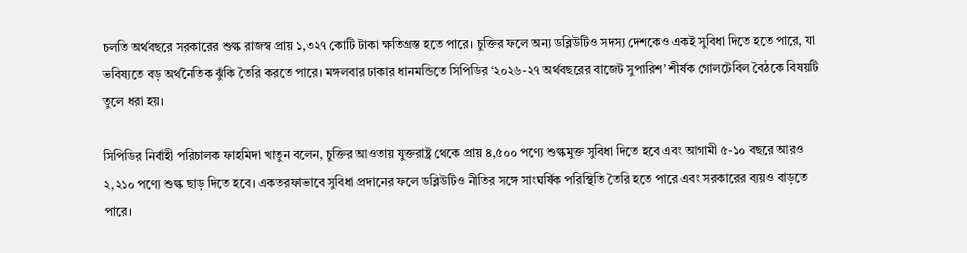চলতি অর্থবছরে সরকারের শুল্ক রাজস্ব প্রায় ১,৩২৭ কোটি টাকা ক্ষতিগ্রস্ত হতে পারে। চুক্তির ফলে অন্য ডব্লিউটিও সদস্য দেশকেও একই সুবিধা দিতে হতে পারে, যা ভবিষ্যতে বড় অর্থনৈতিক ঝুঁকি তৈরি করতে পারে। মঙ্গলবার ঢাকার ধানমন্ডিতে সিপিডির ‘২০২৬-২৭ অর্থবছরের বাজেট সুপারিশ’ শীর্ষক গোলটেবিল বৈঠকে বিষয়টি তুলে ধরা হয়।

সিপিডির নির্বাহী পরিচালক ফাহমিদা খাতুন বলেন, চুক্তির আওতায় যুক্তরাষ্ট্র থেকে প্রায় ৪,৫০০ পণ্যে শুল্কমুক্ত সুবিধা দিতে হবে এবং আগামী ৫-১০ বছরে আরও ২,২১০ পণ্যে শুল্ক ছাড় দিতে হবে। একতরফাভাবে সুবিধা প্রদানের ফলে ডব্লিউটিও নীতির সঙ্গে সাংঘর্ষিক পরিস্থিতি তৈরি হতে পারে এবং সরকারের ব্যয়ও বাড়তে পারে।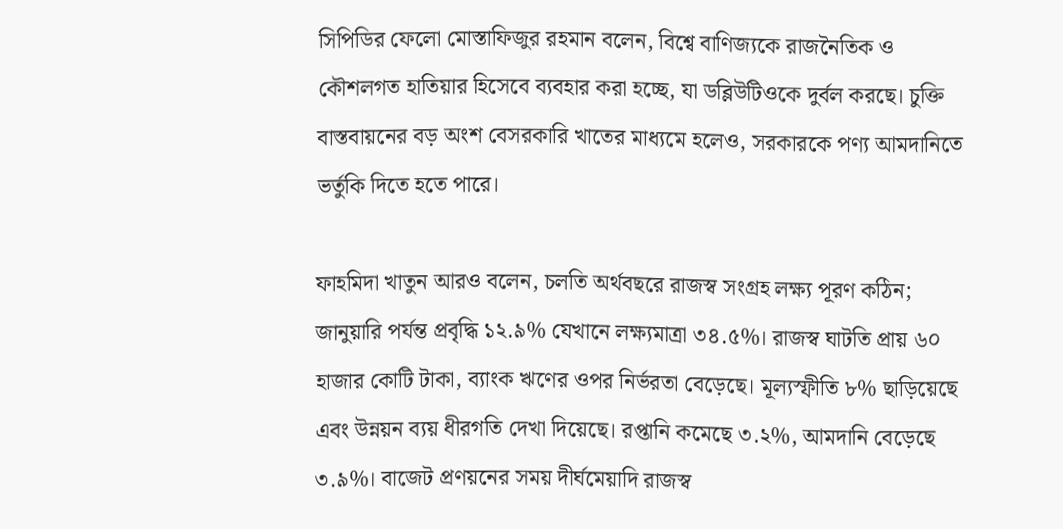সিপিডির ফেলো মোস্তাফিজুর রহমান বলেন, বিশ্বে বাণিজ্যকে রাজনৈতিক ও কৌশলগত হাতিয়ার হিসেবে ব্যবহার করা হচ্ছে, যা ডব্লিউটিওকে দুর্বল করছে। চুক্তি বাস্তবায়নের বড় অংশ বেসরকারি খাতের মাধ্যমে হলেও, সরকারকে পণ্য আমদানিতে ভর্তুকি দিতে হতে পারে।

ফাহমিদা খাতুন আরও বলেন, চলতি অর্থবছরে রাজস্ব সংগ্রহ লক্ষ্য পূরণ কঠিন; জানুয়ারি পর্যন্ত প্রবৃদ্ধি ১২.৯% যেখানে লক্ষ্যমাত্রা ৩৪.৫%। রাজস্ব ঘাটতি প্রায় ৬০ হাজার কোটি টাকা, ব্যাংক ঋণের ওপর নির্ভরতা বেড়েছে। মূল্যস্ফীতি ৮% ছাড়িয়েছে এবং উন্নয়ন ব্যয় ধীরগতি দেখা দিয়েছে। রপ্তানি কমেছে ৩.২%, আমদানি বেড়েছে ৩.৯%। বাজেট প্রণয়নের সময় দীর্ঘমেয়াদি রাজস্ব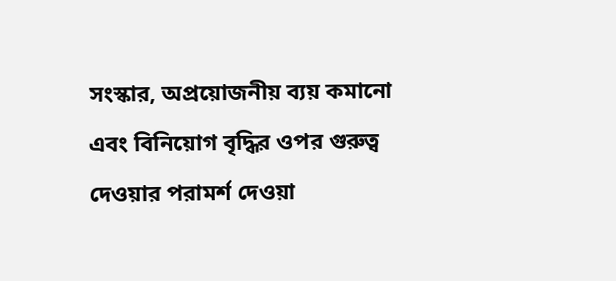সংস্কার, অপ্রয়োজনীয় ব্যয় কমানো এবং বিনিয়োগ বৃদ্ধির ওপর গুরুত্ব দেওয়ার পরামর্শ দেওয়া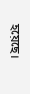হয়েছে।